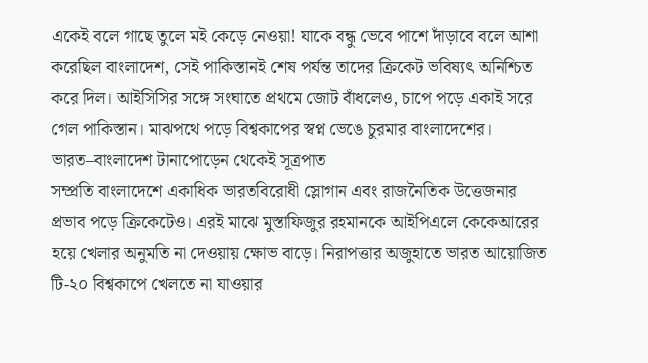একেই বলে গাছে তুলে মই কেড়ে নেওয়া! যাকে বন্ধু ভেবে পাশে দাঁড়াবে বলে আশা করেছিল বাংলাদেশ, সেই পাকিস্তানই শেষ পর্যন্ত তাদের ক্রিকেট ভবিষ্যৎ অনিশ্চিত করে দিল। আইসিসির সঙ্গে সংঘাতে প্রথমে জোট বাঁধলেও, চাপে পড়ে একাই সরে গেল পাকিস্তান। মাঝপথে পড়ে বিশ্বকাপের স্বপ্ন ভেঙে চুরমার বাংলাদেশের।
ভারত–বাংলাদেশ টানাপোড়েন থেকেই সূত্রপাত
সম্প্রতি বাংলাদেশে একাধিক ভারতবিরোধী স্লোগান এবং রাজনৈতিক উত্তেজনার প্রভাব পড়ে ক্রিকেটেও। এরই মাঝে মুস্তাফিজুর রহমানকে আইপিএলে কেকেআরের হয়ে খেলার অনুমতি না দেওয়ায় ক্ষোভ বাড়ে। নিরাপত্তার অজুহাতে ভারত আয়োজিত টি-২০ বিশ্বকাপে খেলতে না যাওয়ার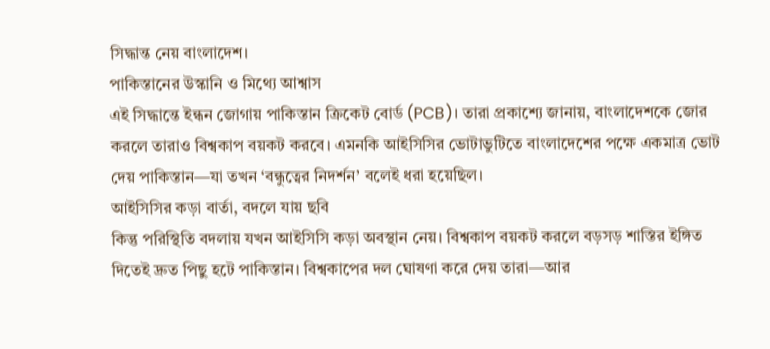সিদ্ধান্ত নেয় বাংলাদেশ।
পাকিস্তানের উস্কানি ও মিথ্যে আশ্বাস
এই সিদ্ধান্তে ইন্ধন জোগায় পাকিস্তান ক্রিকেট বোর্ড (PCB)। তারা প্রকাশ্যে জানায়, বাংলাদেশকে জোর করলে তারাও বিশ্বকাপ বয়কট করবে। এমনকি আইসিসির ভোটাভুটিতে বাংলাদেশের পক্ষে একমাত্র ভোট দেয় পাকিস্তান—যা তখন ‘বন্ধুত্বের নিদর্শন’ বলেই ধরা হয়েছিল।
আইসিসির কড়া বার্তা, বদলে যায় ছবি
কিন্তু পরিস্থিতি বদলায় যখন আইসিসি কড়া অবস্থান নেয়। বিশ্বকাপ বয়কট করলে বড়সড় শাস্তির ইঙ্গিত দিতেই দ্রুত পিছু হটে পাকিস্তান। বিশ্বকাপের দল ঘোষণা করে দেয় তারা—আর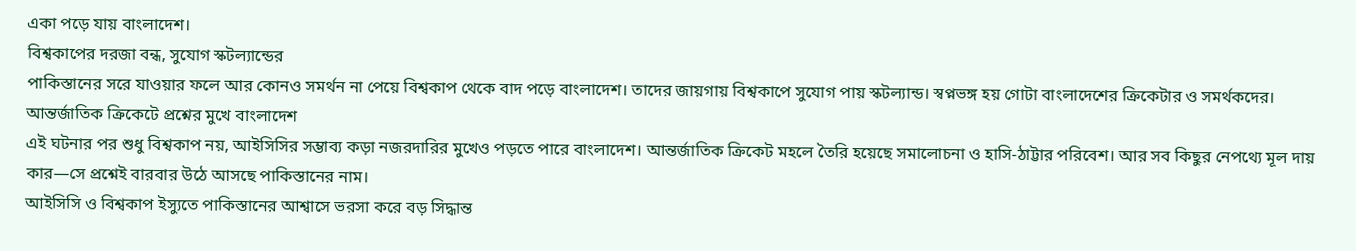একা পড়ে যায় বাংলাদেশ।
বিশ্বকাপের দরজা বন্ধ, সুযোগ স্কটল্যান্ডের
পাকিস্তানের সরে যাওয়ার ফলে আর কোনও সমর্থন না পেয়ে বিশ্বকাপ থেকে বাদ পড়ে বাংলাদেশ। তাদের জায়গায় বিশ্বকাপে সুযোগ পায় স্কটল্যান্ড। স্বপ্নভঙ্গ হয় গোটা বাংলাদেশের ক্রিকেটার ও সমর্থকদের।
আন্তর্জাতিক ক্রিকেটে প্রশ্নের মুখে বাংলাদেশ
এই ঘটনার পর শুধু বিশ্বকাপ নয়, আইসিসির সম্ভাব্য কড়া নজরদারির মুখেও পড়তে পারে বাংলাদেশ। আন্তর্জাতিক ক্রিকেট মহলে তৈরি হয়েছে সমালোচনা ও হাসি-ঠাট্টার পরিবেশ। আর সব কিছুর নেপথ্যে মূল দায় কার—সে প্রশ্নেই বারবার উঠে আসছে পাকিস্তানের নাম।
আইসিসি ও বিশ্বকাপ ইস্যুতে পাকিস্তানের আশ্বাসে ভরসা করে বড় সিদ্ধান্ত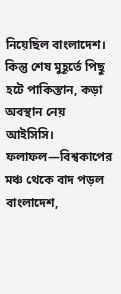নিয়েছিল বাংলাদেশ। কিন্তু শেষ মুহূর্তে পিছু হটে পাকিস্তান, কড়া অবস্থান নেয় আইসিসি। ফলাফল—বিশ্বকাপের মঞ্চ থেকে বাদ পড়ল বাংলাদেশ,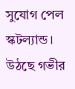সুযোগ পেল স্কটল্যান্ড। উঠছে গভীর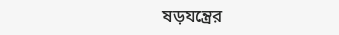ষড়যন্ত্রের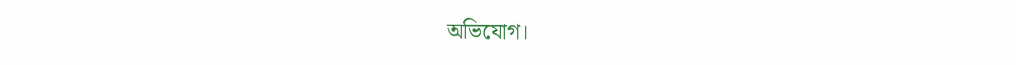অভিযোগ।